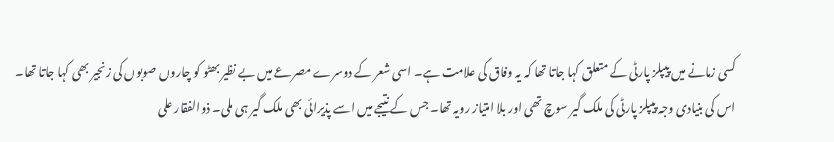کسی زمانے میں پیپلز پارٹی کے متعلق کہا جاتا تھا کہ یہ وفاق کی علامت ہے۔ اسی شعر کے دوسرے مصرعے میں بے نظیر بھٹو کو چاروں صوبوں کی زنجیر بھی کہا جاتا تھا۔
اس کی بنیادی وجہ پیپلز پارٹی کی ملک گیر سوچ تھی اور بلا امتیاز رویہ تھا۔ جس کے نتیجے میں اسے پذیرائی بھی ملک گیر ہی ملی۔ ذوالفقار علی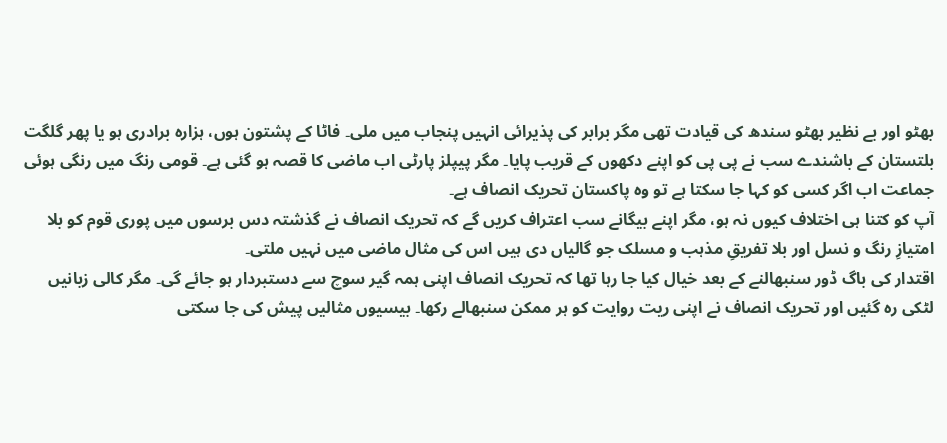بھٹو اور بے نظیر بھٹو سندھ کی قیادت تھی مگر برابر کی پذیرائی انہیں پنجاب میں ملی۔ فاٹا کے پشتون ہوں، ہزارہ برادری ہو یا پھر گلگت بلتستان کے باشندے سب نے پی پی کو اپنے دکھوں کے قریب پایا۔ مگر پیپلز پارٹی اب ماضی کا قصہ ہو گئی ہے۔ قومی رنگ میں رنگی ہوئی جماعت اب اگر کسی کو کہا جا سکتا ہے تو وہ پاکستان تحریک انصاف ہے۔
آپ کو کتنا ہی اختلاف کیوں نہ ہو، مگر اپنے بیگانے سب اعتراف کریں گے کہ تحریک انصاف نے گذشتہ دس برسوں میں پوری قوم کو بلا امتیازِ رنگ و نسل اور بلا تفریقِ مذہب و مسلک جو گالیاں دی ہیں اس کی مثال ماضی میں نہیں ملتی۔
اقتدار کی باگ ڈور سنبھالنے کے بعد خیال کیا جا رہا تھا کہ تحریک انصاف اپنی ہمہ گیر سوچ سے دستبردار ہو جائے گی۔ مگر کالی زبانیں لٹکی رہ گئیں اور تحریک انصاف نے اپنی ریت روایت کو ہر ممکن سنبھالے رکھا۔ بیسیوں مثالیں پیش کی جا سکتی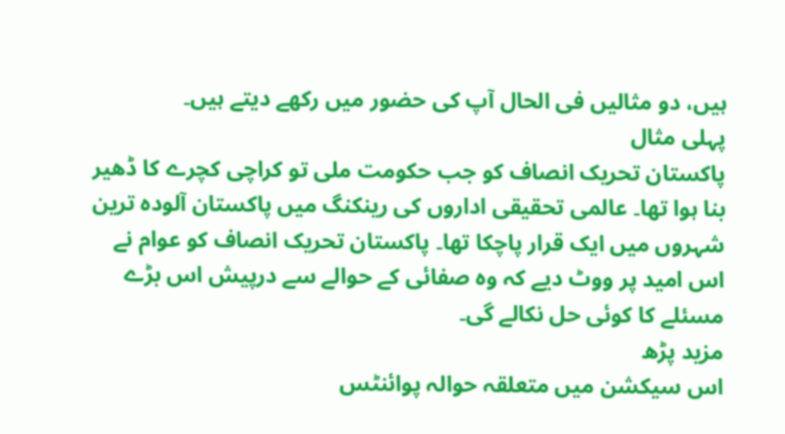ہیں، دو مثالیں فی الحال آپ کی حضور میں رکھے دیتے ہیں۔
پہلی مثال
پاکستان تحریک انصاف کو جب حکومت ملی تو کراچی کچرے کا ڈھیر بنا ہوا تھا۔ عالمی تحقیقی اداروں کی رینکنگ میں پاکستان آلودہ ترین شہروں میں ایک قرار پاچکا تھا۔ پاکستان تحریک انصاف کو عوام نے اس امید پر ووٹ دیے کہ وہ صفائی کے حوالے سے درپیش اس بڑے مسئلے کا کوئی حل نکالے گی۔
مزید پڑھ
اس سیکشن میں متعلقہ حوالہ پوائنٹس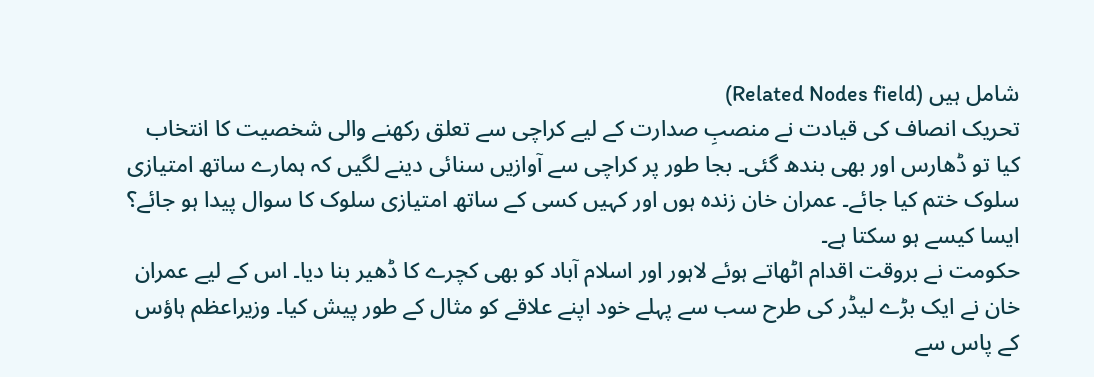شامل ہیں (Related Nodes field)
تحریک انصاف کی قیادت نے منصبِ صدارت کے لیے کراچی سے تعلق رکھنے والی شخصیت کا انتخاب کیا تو ڈھارس اور بھی بندھ گئی۔ بجا طور پر کراچی سے آوازیں سنائی دینے لگیں کہ ہمارے ساتھ امتیازی سلوک ختم کیا جائے۔ عمران خان زندہ ہوں اور کہیں کسی کے ساتھ امتیازی سلوک کا سوال پیدا ہو جائے؟ ایسا کیسے ہو سکتا ہے۔
حکومت نے بروقت اقدام اٹھاتے ہوئے لاہور اور اسلام آباد کو بھی کچرے کا ڈھیر بنا دیا۔ اس کے لیے عمران خان نے ایک بڑے لیڈر کی طرح سب سے پہلے خود اپنے علاقے کو مثال کے طور پیش کیا۔ وزیراعظم ہاؤس کے پاس سے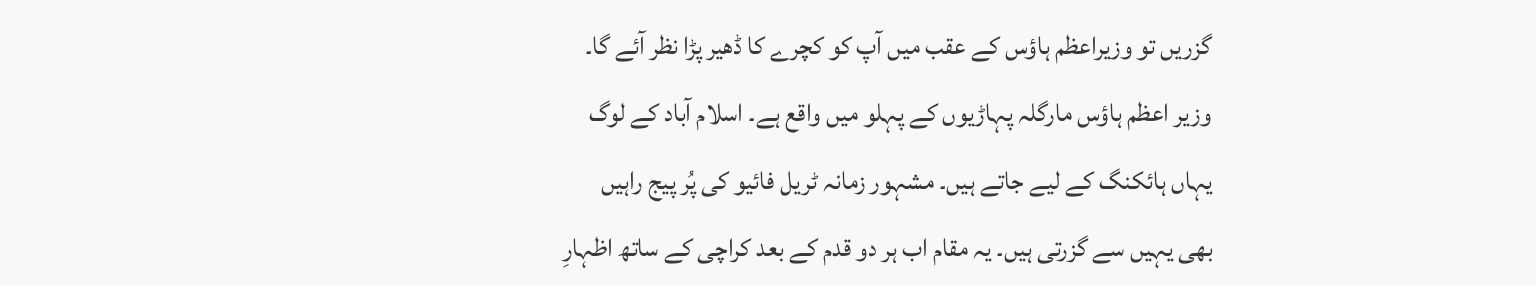گزریں تو وزیراعظم ہاؤس کے عقب میں آپ کو کچرے کا ڈھیر پڑا نظر آئے گا۔
وزیر اعظم ہاؤس مارگلہ پہاڑیوں کے پہلو میں واقع ہے۔ اسلام آباد کے لوگ یہاں ہائکنگ کے لیے جاتے ہیں۔ مشہور زمانہ ٹریل فائیو کی پُر پیج راہیں بھی یہیں سے گزرتی ہیں۔ یہ مقام اب ہر دو قدم کے بعد کراچی کے ساتھ اظہارِ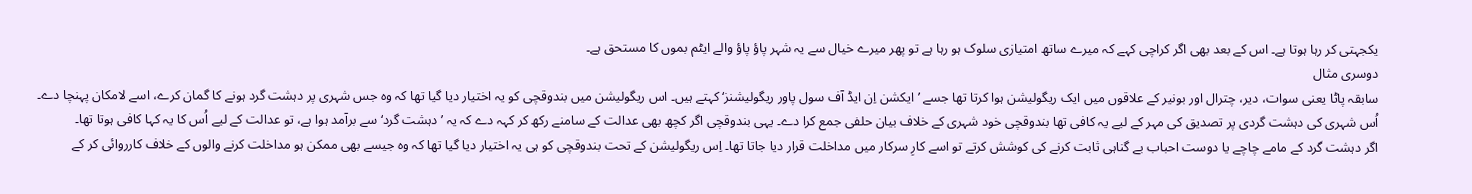یکجہتی کر رہا ہوتا ہے۔ اس کے بعد بھی اگر کراچی کہے کہ میرے ساتھ امتیازی سلوک ہو رہا ہے تو پھر میرے خیال سے یہ شہر پاؤ پاؤ والے ایٹم بموں کا مستحق ہے۔
دوسری مثال
سابقہ پاٹا یعنی سوات، دیر، چترال اور بونیر کے علاقوں میں ایک ریگولیشن ہوا کرتا تھا جسے ’ایکشن اِن ایڈ آف سول پاور ریگولیشنز‘ کہتے ہیں۔ اس ریگولیشن میں بندوقچی کو یہ اختیار دیا گیا تھا کہ وہ جس شہری پر دہشت گرد ہونے کا گمان کرے، اسے لامکان پہنچا دے۔ اُس شہری کی دہشت گردی پر تصدیق کی مہر کے لیے یہ کافی تھا بندوقچی خود شہری کے خلاف بیان حلفی جمع کرا دے۔ یہی بندوقچی اگر کچھ بھی عدالت کے سامنے رکھ کر کہہ دے کہ یہ ’دہشت گرد‘ سے برآمد ہوا ہے، تو عدالت کے لیے اُس کا یہ کہا کافی ہوتا تھا۔
اگر دہشت گرد کے مامے چاچے یا دوست احباب بے گناہی ثابت کرنے کی کوشش کرتے تو اسے کارِ سرکار میں مداخلت قرار دیا جاتا تھا۔ اِس ریگولیشن کے تحت بندوقچی کو ہی یہ اختیار دیا گیا تھا کہ وہ جیسے بھی ممکن ہو مداخلت کرنے والوں کے خلاف کارروائی کر کے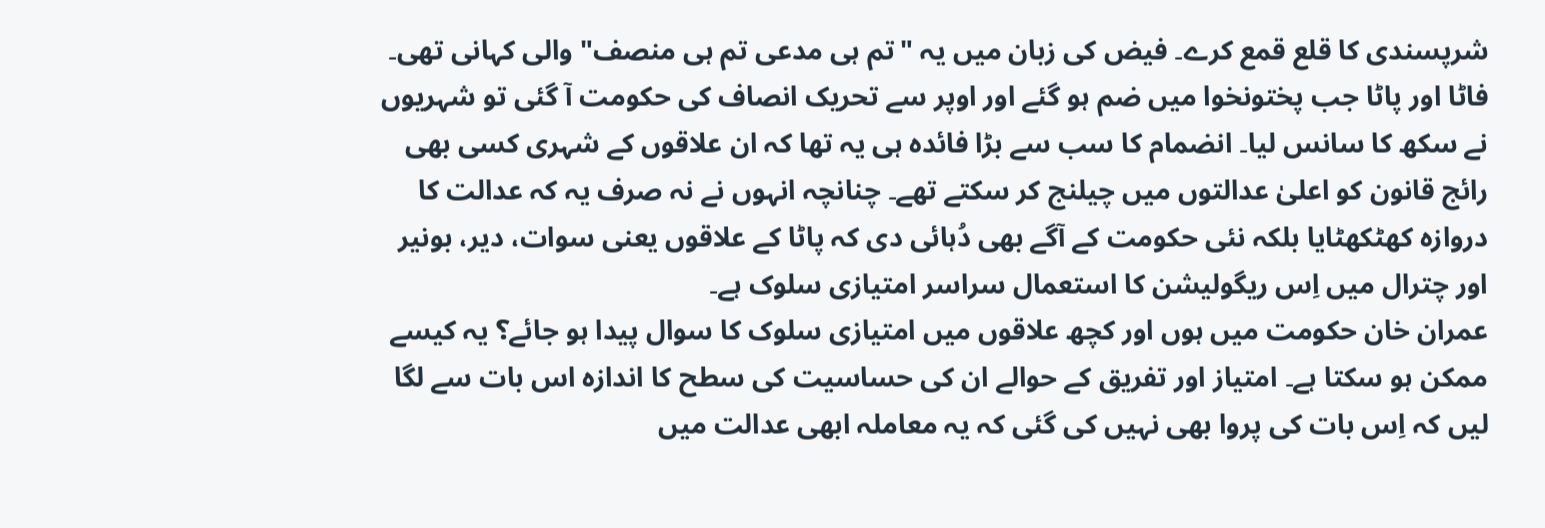شرپسندی کا قلع قمع کرے۔ فیض کی زبان میں یہ "تم ہی مدعی تم ہی منصف" والی کہانی تھی۔
فاٹا اور پاٹا جب پختونخوا میں ضم ہو گئے اور اوپر سے تحریک انصاف کی حکومت آ گئی تو شہریوں نے سکھ کا سانس لیا۔ انضمام کا سب سے بڑا فائدہ ہی یہ تھا کہ ان علاقوں کے شہری کسی بھی رائج قانون کو اعلیٰ عدالتوں میں چیلنج کر سکتے تھے۔ چنانچہ انہوں نے نہ صرف یہ کہ عدالت کا دروازہ کھٹکھٹایا بلکہ نئی حکومت کے آگے بھی دُہائی دی کہ پاٹا کے علاقوں یعنی سوات، دیر، بونیر اور چترال میں اِس ریگولیشن کا استعمال سراسر امتیازی سلوک ہے۔
عمران خان حکومت میں ہوں اور کچھ علاقوں میں امتیازی سلوک کا سوال پیدا ہو جائے؟ یہ کیسے ممکن ہو سکتا ہے۔ امتیاز اور تفریق کے حوالے ان کی حساسیت کی سطح کا اندازہ اس بات سے لگا لیں کہ اِس بات کی پروا بھی نہیں کی گئی کہ یہ معاملہ ابھی عدالت میں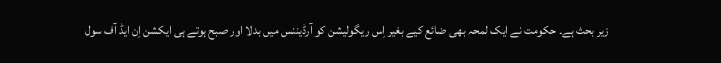زیر بحث ہے۔ حکومت نے ایک لمحہ بھی ضائع کیے بغیر اِس ریگولیشن کو آرڈیننس میں بدلا اور صبح ہوتے ہی ایکشن اِن ایڈ آف سول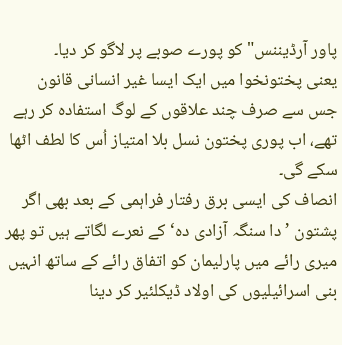پاور آرڈیننس" کو پورے صوبے پر لاگو کر دیا۔
یعنی پختونخوا میں ایک ایسا غیر انسانی قانون جس سے صرف چند علاقوں کے لوگ استفادہ کر رہے تھے، اب پوری پختون نسل بلا امتیاز اُس کا لطف اٹھا سکے گی۔
انصاف کی ایسی برق رفتار فراہمی کے بعد بھی اگر پشتون ’دا سنگہ آزادی دہ‘ کے نعرے لگاتے ہیں تو پھر میری رائے میں پارلیمان کو اتفاق رائے کے ساتھ انہیں بنی اسرائیلیوں کی اولاد ڈیکلئیر کر دینا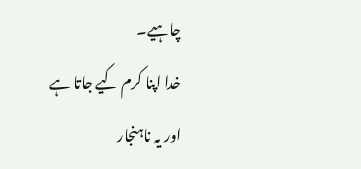چاہیے۔
خدا اپنا کرم کیے جاتا ہے اور یہ ناہنجار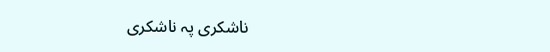ناشکری پہ ناشکری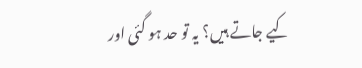کیے جاتے ہیں؟ یہ تو حد ہو گئی اور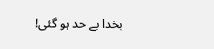بخدا بے حد ہو گئی!